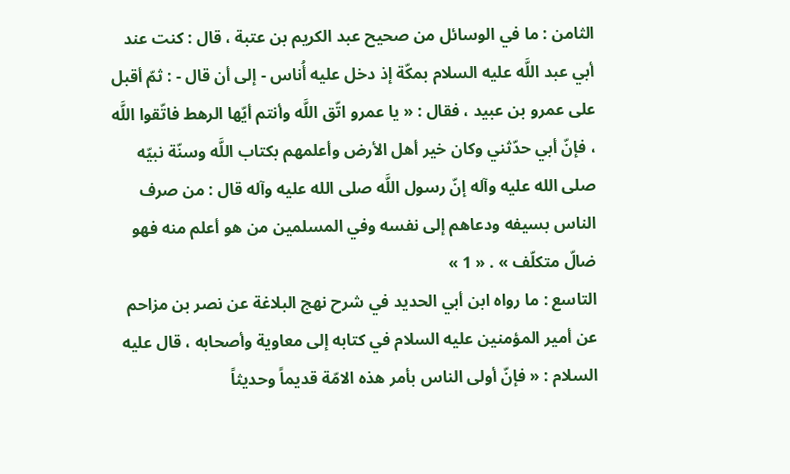الثامن : ما في الوسائل من صحيح عبد الكريم بن عتبة ، قال : كنت عند أبي عبد اللَّه عليه السلام بمكّة إذ دخل عليه أُناس - إلى أن قال - : ثمّ أقبل على عمرو بن عبيد ، فقال : « يا عمرو اتّق اللَّه وأنتم أيّها الرهط فاتّقوا اللَّه ، فإنّ أبي حدّثني وكان خير أهل الأرض وأعلمهم بكتاب اللَّه وسنّة نبيّه صلى الله عليه وآله إنّ رسول اللَّه صلى الله عليه وآله قال : من صرف الناس بسيفه ودعاهم إلى نفسه وفي المسلمين من هو أعلم منه فهو ضالّ متكلّف » . « 1 »
التاسع : ما رواه ابن أبي الحديد في شرح نهج البلاغة عن نصر بن مزاحم عن أمير المؤمنين عليه السلام في كتابه إلى معاوية وأصحابه ، قال عليه السلام : « فإنّ أولى الناس بأمر هذه الامّة قديماً وحديثاً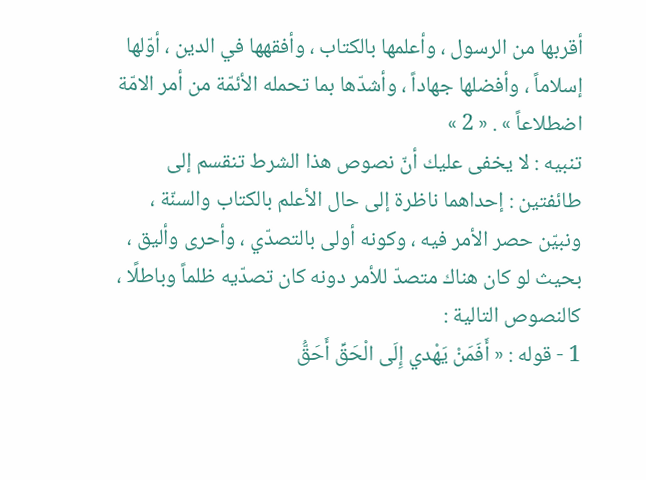أقربها من الرسول ، وأعلمها بالكتاب ، وأفقهها في الدين ، أوّلها إسلاماً ، وأفضلها جهاداً ، وأشدّها بما تحمله الأئمّة من أمر الامّة اضطلاعاً » . « 2 »
تنبيه : لا يخفى عليك أنّ نصوص هذا الشرط تنقسم إلى طائفتين : إحداهما ناظرة إلى حال الأعلم بالكتاب والسنّة ، ونبيّن حصر الأمر فيه ، وكونه أولى بالتصدّي ، وأحرى وأليق ، بحيث لو كان هناك متصدّ للأمر دونه كان تصدّيه ظلماً وباطلًا ، كالنصوص التالية :
1 - قوله : « أَفَمَنْ يَهْدي إِلَى الْحَقِّ أَحَقُّ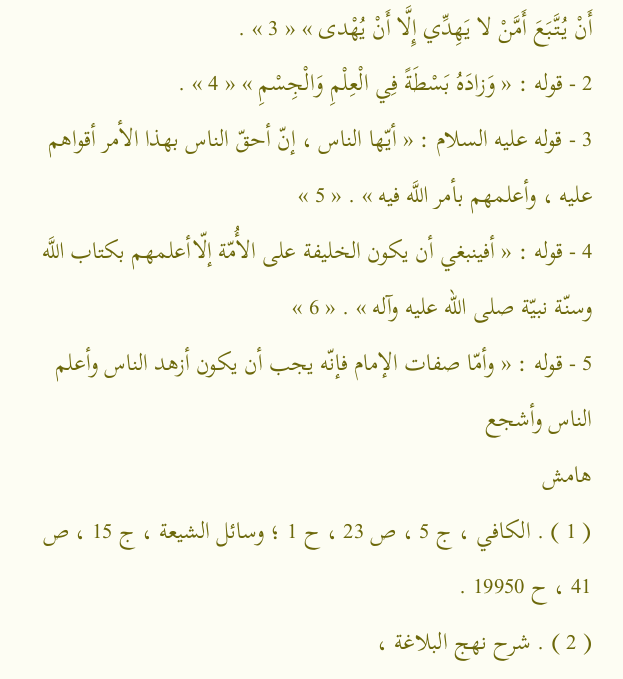أَنْ يُتَّبَعَ أَمَّنْ لا يَهِدِّي إِلَّا أَنْ يُهْدى » « 3 » .
2 - قوله : « وَزادَهُ بَسْطَةً فِي الْعِلْمِ وَالْجِسْمِ » « 4 » .
3 - قوله عليه السلام : « أيّها الناس ، إنّ أحقّ الناس بهذا الأمر أقواهم عليه ، وأعلمهم بأمر اللَّه فيه » . « 5 »
4 - قوله : « أفينبغي أن يكون الخليفة على الأُمّة إلّاأعلمهم بكتاب اللَّه وسنّة نبيّة صلى الله عليه وآله » . « 6 »
5 - قوله : « وأمّا صفات الإمام فإنّه يجب أن يكون أزهد الناس وأعلم الناس وأشجع
هامش
( 1 ) . الكافي ، ج 5 ، ص 23 ، ح 1 ؛ وسائل الشيعة ، ج 15 ، ص 41 ، ح 19950 .
( 2 ) . شرح نهج البلاغة ،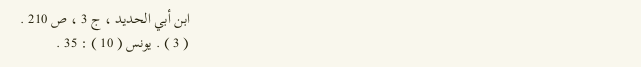ابن أبي الحديد ، ج 3 ، ص 210 .
( 3 ) . يونس ( 10 ) : 35 .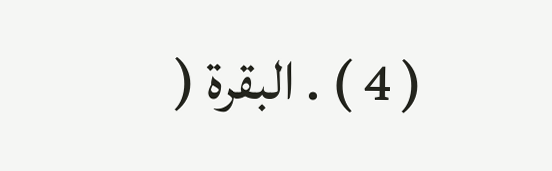( 4 ) . البقرة (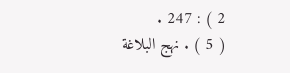2 ) : 247 .
( 5 ) . نهج البلاغة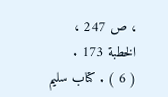، ص 247 ، الخطبة 173 .
( 6 ) . كتاب سليم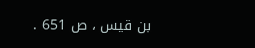بن قيس ، ص 651 .